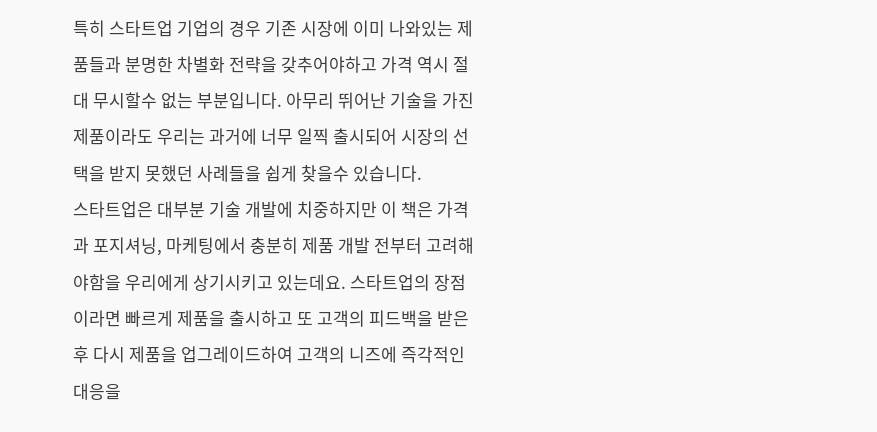특히 스타트업 기업의 경우 기존 시장에 이미 나와있는 제품들과 분명한 차별화 전략을 갖추어야하고 가격 역시 절대 무시할수 없는 부분입니다. 아무리 뛰어난 기술을 가진 제품이라도 우리는 과거에 너무 일찍 출시되어 시장의 선택을 받지 못했던 사례들을 쉽게 찾을수 있습니다.
스타트업은 대부분 기술 개발에 치중하지만 이 책은 가격과 포지셔닝, 마케팅에서 충분히 제품 개발 전부터 고려해야함을 우리에게 상기시키고 있는데요. 스타트업의 장점이라면 빠르게 제품을 출시하고 또 고객의 피드백을 받은 후 다시 제품을 업그레이드하여 고객의 니즈에 즉각적인 대응을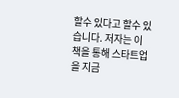할수 있다고 할수 있습니다. 저자는 이 책을 통해 스타트업을 지금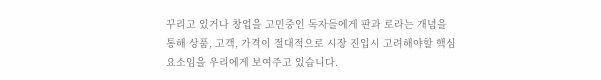꾸리고 있거나 창업을 고민중인 독자들에게 판과 로라는 개념을 통해 상품, 고객, 가격이 절대적으로 시장 진입시 고려해야할 핵심요소임을 우리에게 보여주고 있습니다.